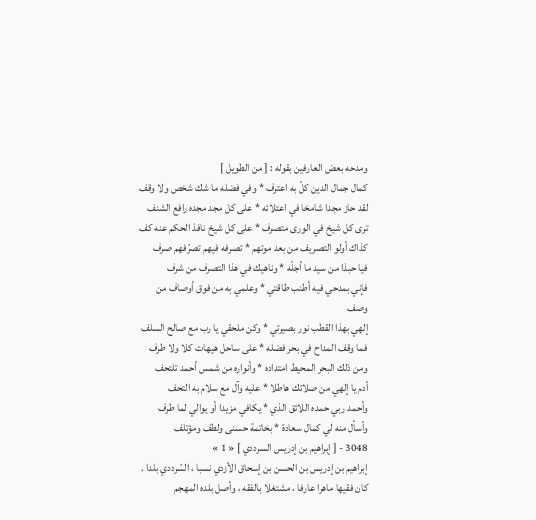ومدحه بعض العارفين بقوله : [ من الطويل ]
كمال جمال الدين كلّ به اعترف * وفي فضله ما شك شخص ولا وقف
لقد حاز مجدا شامخا في اعتلائه * على كل مجد مجده رافع الشنف
ترى كل شيخ في الورى متصرف * على كل شيخ نافذ الحكم عنه كف
كذاك أولو التصريف من بعد موتهم * تصرفه فيهم تصرّفهم صرف
فيا حبذا من سيد ما أجلّه * وناهيك في هذا التصرف من شرف
فإني بمدحي فيه أطنب طاقتي * وعلمي به من فوق أوصاف من وصف
إلهي بهذا القطب نور بصيرتي * وكن ملحقي يا رب مع صالح السلف
فما وقف المداح في بحر فضله * على ساحل هيهات كلا ولا طرف
ومن ذلك البحر المحيط امتداده * وأنواره من شمس أحمد تلتحف
أدم يا إلهي من صلاتك هاطلا * عليه وآل مع سلام به التحف
وأحمد ربي حمده اللائق الذي * يكافي مزيدا أو يوالي لما طرف
وأسأل منه لي كمال سعادة * بخاتمة حسنى ولطف ومؤتلف
3048 - [ إبراهيم بن إدريس السرددي ] « 1 »
إبراهيم بن إدريس بن الحسن بن إسحاق الأزدي نسبا ، السّرددي بلدا .
كان فقيها ماهرا عارفا ، مشتغلا بالفقه ، وأصل بلده المهجم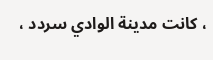، كانت مدينة الوادي سردد ،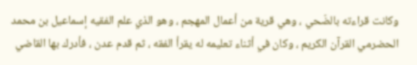وكانت قراءته بالضّحي ، وهي قرية من أعمال المهجم ، وهو الذي علم الفقيه إسماعيل بن محمد الحضرمي القرآن الكريم ، وكان في أثناء تعليمه له يقرأ الفقه ، ثم قدم عدن ، فأدرك بها القاضي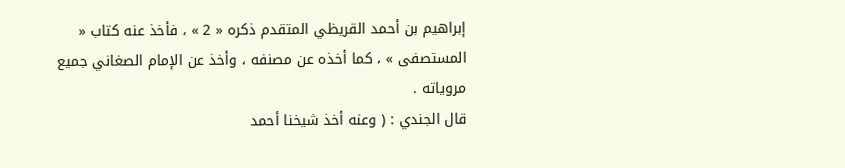إبراهيم بن أحمد القريظي المتقدم ذكره « 2 » ، فأخذ عنه كتاب « المستصفى » ، كما أخذه عن مصنفه ، وأخذ عن الإمام الصغاني جميع مروياته .
قال الجندي : ( وعنه أخذ شيخنا أحمد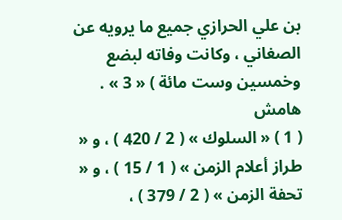بن علي الحرازي جميع ما يرويه عن الصغاني ، وكانت وفاته لبضع وخمسين وست مائة ) « 3 » .
هامش
( 1 ) « السلوك » ( 2 / 420 ) ، و « طراز أعلام الزمن » ( 1 / 15 ) ، و « تحفة الزمن » ( 2 / 379 ) ،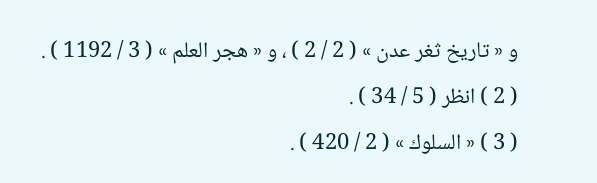و « تاريخ ثغر عدن » ( 2 / 2 ) ، و « هجر العلم » ( 3 / 1192 ) .
( 2 ) انظر ( 5 / 34 ) .
( 3 ) « السلوك » ( 2 / 420 ) .